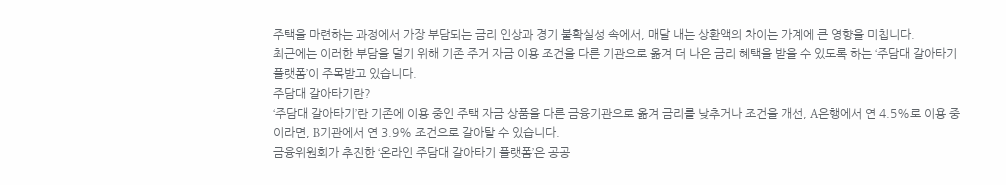주택을 마련하는 과정에서 가장 부담되는 금리 인상과 경기 불확실성 속에서, 매달 내는 상환액의 차이는 가계에 큰 영향을 미칩니다.
최근에는 이러한 부담을 덜기 위해 기존 주거 자금 이용 조건을 다른 기관으로 옮겨 더 나은 금리 혜택을 받을 수 있도록 하는 ‘주담대 갈아타기 플랫폼’이 주목받고 있습니다.
주담대 갈아타기란?
‘주담대 갈아타기’란 기존에 이용 중인 주택 자금 상품을 다른 금융기관으로 옮겨 금리를 낮추거나 조건을 개선, A은행에서 연 4.5%로 이용 중이라면, B기관에서 연 3.9% 조건으로 갈아탈 수 있습니다.
금융위원회가 추진한 ‘온라인 주담대 갈아타기 플랫폼’은 공공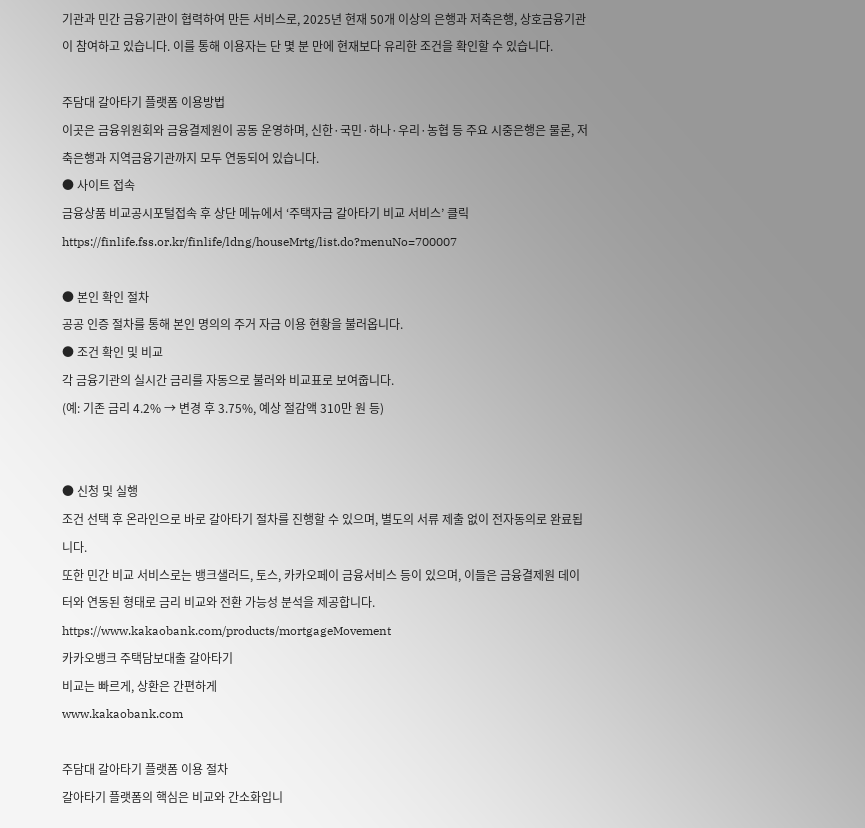기관과 민간 금융기관이 협력하여 만든 서비스로, 2025년 현재 50개 이상의 은행과 저축은행, 상호금융기관이 참여하고 있습니다. 이를 통해 이용자는 단 몇 분 만에 현재보다 유리한 조건을 확인할 수 있습니다.

주담대 갈아타기 플랫폼 이용방법
이곳은 금융위원회와 금융결제원이 공동 운영하며, 신한·국민·하나·우리·농협 등 주요 시중은행은 물론, 저축은행과 지역금융기관까지 모두 연동되어 있습니다.
● 사이트 접속
금융상품 비교공시포털접속 후 상단 메뉴에서 ‘주택자금 갈아타기 비교 서비스’ 클릭
https://finlife.fss.or.kr/finlife/ldng/houseMrtg/list.do?menuNo=700007

● 본인 확인 절차
공공 인증 절차를 통해 본인 명의의 주거 자금 이용 현황을 불러옵니다.
● 조건 확인 및 비교
각 금융기관의 실시간 금리를 자동으로 불러와 비교표로 보여줍니다.
(예: 기존 금리 4.2% → 변경 후 3.75%, 예상 절감액 310만 원 등)


● 신청 및 실행
조건 선택 후 온라인으로 바로 갈아타기 절차를 진행할 수 있으며, 별도의 서류 제출 없이 전자동의로 완료됩니다.
또한 민간 비교 서비스로는 뱅크샐러드, 토스, 카카오페이 금융서비스 등이 있으며, 이들은 금융결제원 데이터와 연동된 형태로 금리 비교와 전환 가능성 분석을 제공합니다.
https://www.kakaobank.com/products/mortgageMovement
카카오뱅크 주택담보대출 갈아타기
비교는 빠르게, 상환은 간편하게
www.kakaobank.com

주담대 갈아타기 플랫폼 이용 절차
갈아타기 플랫폼의 핵심은 비교와 간소화입니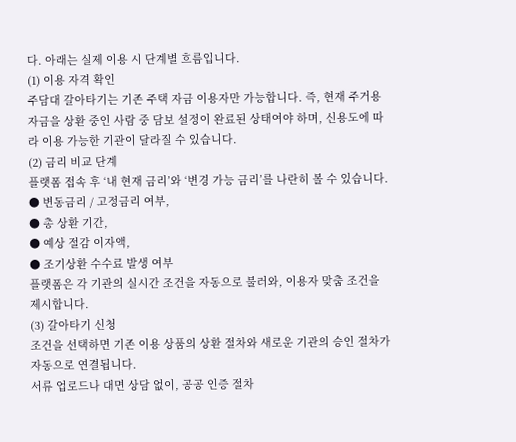다. 아래는 실제 이용 시 단계별 흐름입니다.
(1) 이용 자격 확인
주담대 갈아타기는 기존 주택 자금 이용자만 가능합니다. 즉, 현재 주거용 자금을 상환 중인 사람 중 담보 설정이 완료된 상태여야 하며, 신용도에 따라 이용 가능한 기관이 달라질 수 있습니다.
(2) 금리 비교 단계
플랫폼 접속 후 ‘내 현재 금리’와 ‘변경 가능 금리’를 나란히 볼 수 있습니다.
● 변동금리 / 고정금리 여부,
● 총 상환 기간,
● 예상 절감 이자액,
● 조기상환 수수료 발생 여부
플랫폼은 각 기관의 실시간 조건을 자동으로 불러와, 이용자 맞춤 조건을 제시합니다.
(3) 갈아타기 신청
조건을 선택하면 기존 이용 상품의 상환 절차와 새로운 기관의 승인 절차가 자동으로 연결됩니다.
서류 업로드나 대면 상담 없이, 공공 인증 절차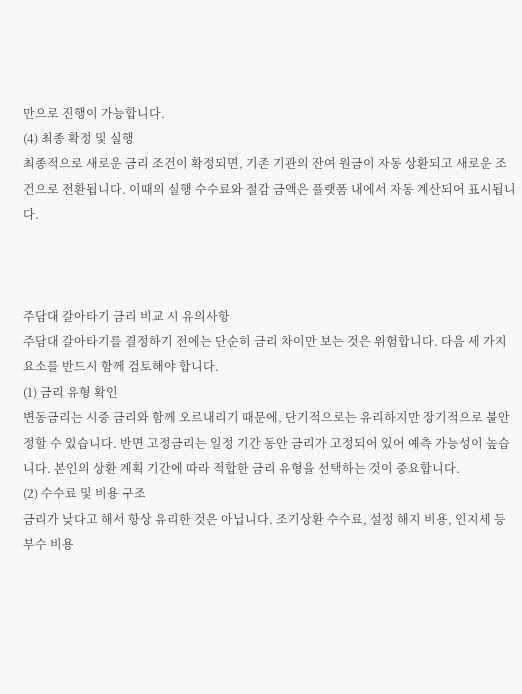만으로 진행이 가능합니다.
(4) 최종 확정 및 실행
최종적으로 새로운 금리 조건이 확정되면, 기존 기관의 잔여 원금이 자동 상환되고 새로운 조건으로 전환됩니다. 이때의 실행 수수료와 절감 금액은 플랫폼 내에서 자동 계산되어 표시됩니다.



주담대 갈아타기 금리 비교 시 유의사항
주담대 갈아타기를 결정하기 전에는 단순히 금리 차이만 보는 것은 위험합니다. 다음 세 가지 요소를 반드시 함께 검토해야 합니다.
(1) 금리 유형 확인
변동금리는 시중 금리와 함께 오르내리기 때문에, 단기적으로는 유리하지만 장기적으로 불안정할 수 있습니다. 반면 고정금리는 일정 기간 동안 금리가 고정되어 있어 예측 가능성이 높습니다. 본인의 상환 계획 기간에 따라 적합한 금리 유형을 선택하는 것이 중요합니다.
(2) 수수료 및 비용 구조
금리가 낮다고 해서 항상 유리한 것은 아닙니다. 조기상환 수수료, 설정 해지 비용, 인지세 등 부수 비용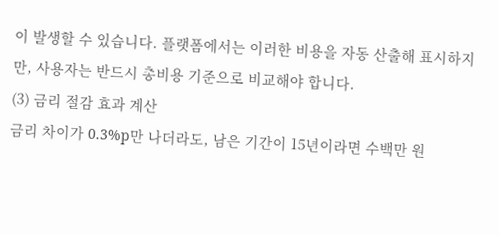이 발생할 수 있습니다. 플랫폼에서는 이러한 비용을 자동 산출해 표시하지만, 사용자는 반드시 총비용 기준으로 비교해야 합니다.
(3) 금리 절감 효과 계산
금리 차이가 0.3%p만 나더라도, 남은 기간이 15년이라면 수백만 원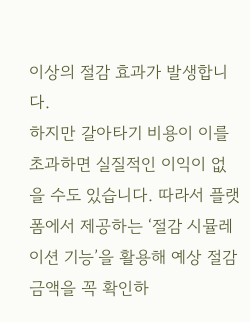이상의 절감 효과가 발생합니다.
하지만 갈아타기 비용이 이를 초과하면 실질적인 이익이 없을 수도 있습니다. 따라서 플랫폼에서 제공하는 ‘절감 시뮬레이션 기능’을 활용해 예상 절감 금액을 꼭 확인하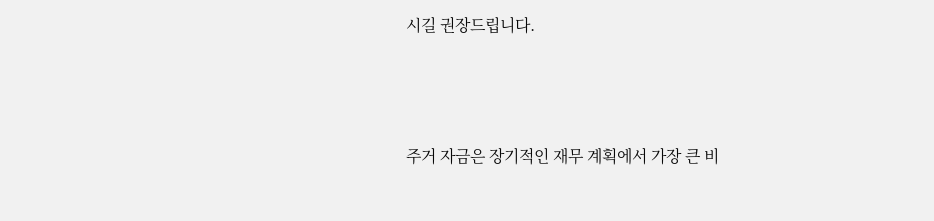시길 권장드립니다.



주거 자금은 장기적인 재무 계획에서 가장 큰 비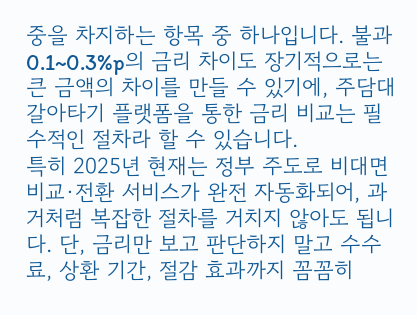중을 차지하는 항목 중 하나입니다. 불과 0.1~0.3%p의 금리 차이도 장기적으로는 큰 금액의 차이를 만들 수 있기에, 주담대 갈아타기 플랫폼을 통한 금리 비교는 필수적인 절차라 할 수 있습니다.
특히 2025년 현재는 정부 주도로 비대면 비교·전환 서비스가 완전 자동화되어, 과거처럼 복잡한 절차를 거치지 않아도 됩니다. 단, 금리만 보고 판단하지 말고 수수료, 상환 기간, 절감 효과까지 꼼꼼히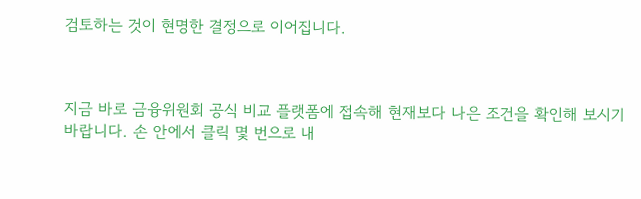검토하는 것이 현명한 결정으로 이어집니다.



지금 바로 금융위원회 공식 비교 플랫폼에 접속해 현재보다 나은 조건을 확인해 보시기 바랍니다. 손 안에서 클릭 몇 번으로 내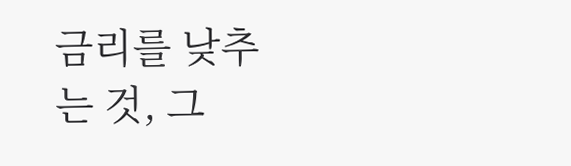금리를 낮추는 것, 그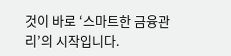것이 바로 ‘스마트한 금융관리’의 시작입니다.